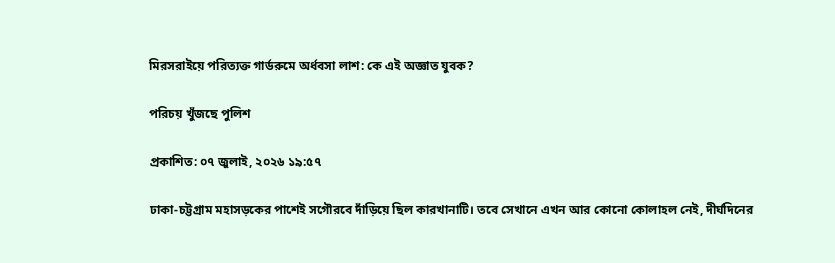মিরসরাইয়ে পরিত্যক্ত গার্ডরুমে অর্ধবসা লাশ: কে এই অজ্ঞাত যুবক?

পরিচয় খুঁজছে পুলিশ

প্রকাশিত: ০৭ জুলাই, ২০২৬ ১৯:৫৭

ঢাকা-চট্টগ্রাম মহাসড়কের পাশেই সগৌরবে দাঁড়িয়ে ছিল কারখানাটি। তবে সেখানে এখন আর কোনো কোলাহল নেই, দীর্ঘদিনের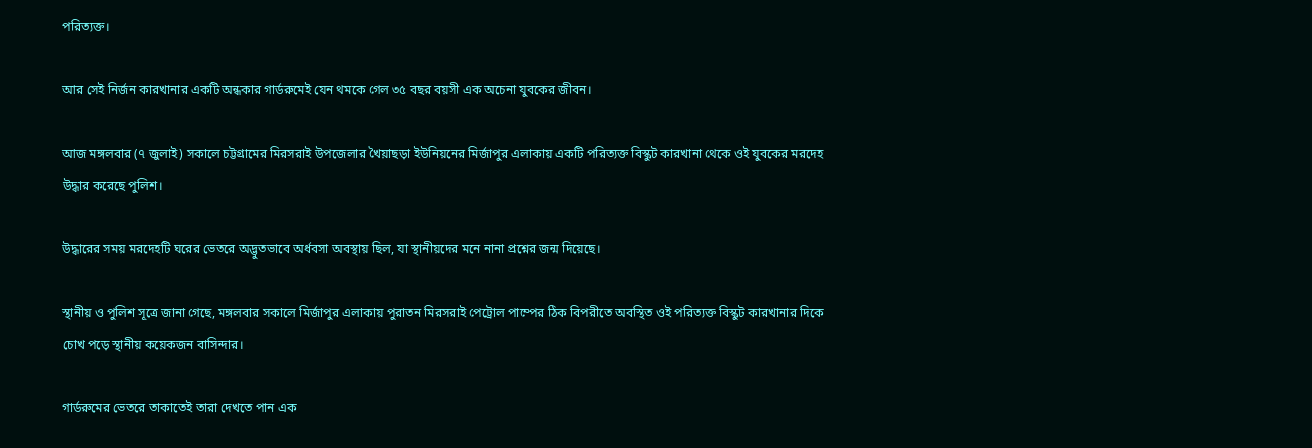পরিত্যক্ত।

আর সেই নির্জন কারখানার একটি অন্ধকার গার্ডরুমেই যেন থমকে গেল ৩৫ বছর বয়সী এক অচেনা যুবকের জীবন।

আজ মঙ্গলবার (৭ জুলাই) সকালে চট্টগ্রামের মিরসরাই উপজেলার খৈয়াছড়া ইউনিয়নের মির্জাপুর এলাকায় একটি পরিত্যক্ত বিস্কুট কারখানা থেকে ওই যুবকের মরদেহ উদ্ধার করেছে পুলিশ।

উদ্ধারের সময় মরদেহটি ঘরের ভেতরে অদ্ভুতভাবে অর্ধবসা অবস্থায় ছিল, যা স্থানীয়দের মনে নানা প্রশ্নের জন্ম দিয়েছে।

স্থানীয় ও পুলিশ সূত্রে জানা গেছে, মঙ্গলবার সকালে মির্জাপুর এলাকায় পুরাতন মিরসরাই পেট্রোল পাম্পের ঠিক বিপরীতে অবস্থিত ওই পরিত্যক্ত বিস্কুট কারখানার দিকে চোখ পড়ে স্থানীয় কয়েকজন বাসিন্দার।

গার্ডরুমের ভেতরে তাকাতেই তারা দেখতে পান এক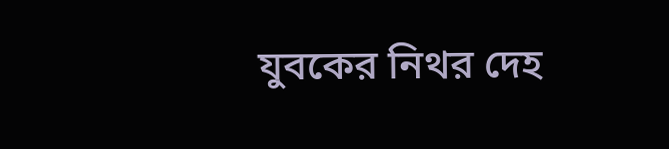যুবকের নিথর দেহ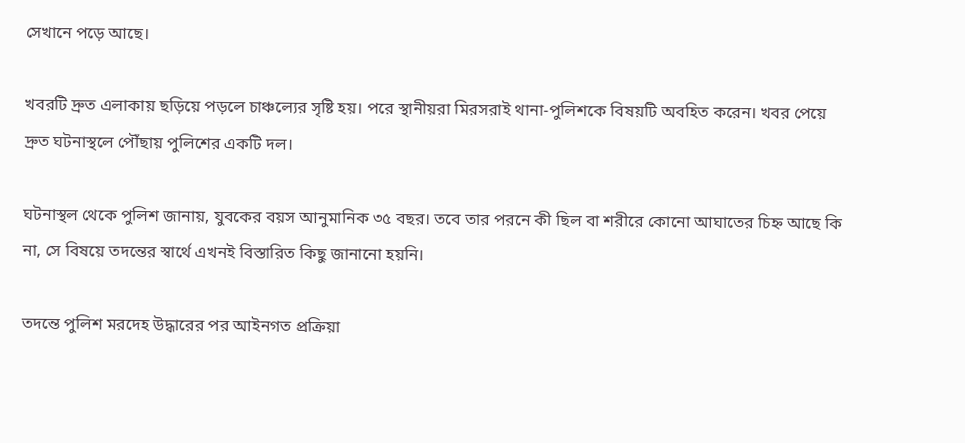সেখানে পড়ে আছে।

খবরটি দ্রুত এলাকায় ছড়িয়ে পড়লে চাঞ্চল্যের সৃষ্টি হয়। পরে স্থানীয়রা মিরসরাই থানা-পুলিশকে বিষয়টি অবহিত করেন। খবর পেয়ে দ্রুত ঘটনাস্থলে পৌঁছায় পুলিশের একটি দল।

ঘটনাস্থল থেকে পুলিশ জানায়, যুবকের বয়স আনুমানিক ৩৫ বছর। তবে তার পরনে কী ছিল বা শরীরে কোনো আঘাতের চিহ্ন আছে কি না, সে বিষয়ে তদন্তের স্বার্থে এখনই বিস্তারিত কিছু জানানো হয়নি।

তদন্তে পুলিশ মরদেহ উদ্ধারের পর আইনগত প্রক্রিয়া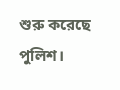শুরু করেছে পুলিশ।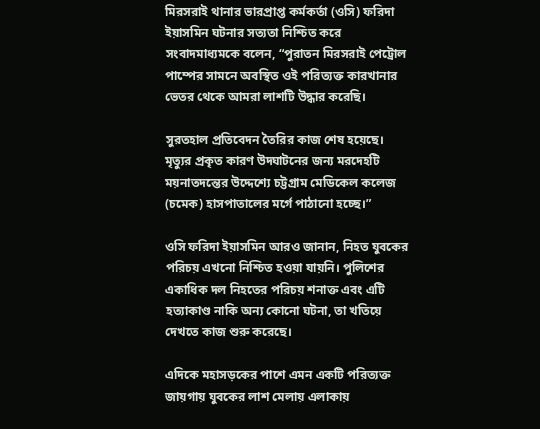মিরসরাই থানার ভারপ্রাপ্ত কর্মকর্তা (ওসি) ফরিদা ইয়াসমিন ঘটনার সত্যতা নিশ্চিত করে সংবাদমাধ্যমকে বলেন, “পুরাতন মিরসরাই পেট্রোল পাম্পের সামনে অবস্থিত ওই পরিত্যক্ত কারখানার ভেতর থেকে আমরা লাশটি উদ্ধার করেছি।

সুরতহাল প্রতিবেদন তৈরির কাজ শেষ হয়েছে। মৃত্যুর প্রকৃত কারণ উদ্ঘাটনের জন্য মরদেহটি ময়নাতদন্তের উদ্দেশ্যে চট্টগ্রাম মেডিকেল কলেজ (চমেক) হাসপাতালের মর্গে পাঠানো হচ্ছে।”

ওসি ফরিদা ইয়াসমিন আরও জানান, নিহত যুবকের পরিচয় এখনো নিশ্চিত হওয়া যায়নি। পুলিশের একাধিক দল নিহতের পরিচয় শনাক্ত এবং এটি হত্যাকাণ্ড নাকি অন্য কোনো ঘটনা, তা খতিয়ে দেখতে কাজ শুরু করেছে।

এদিকে মহাসড়কের পাশে এমন একটি পরিত্যক্ত জায়গায় যুবকের লাশ মেলায় এলাকায়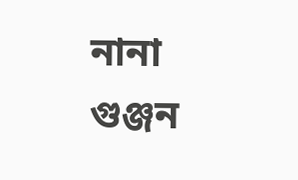নানা গুঞ্জন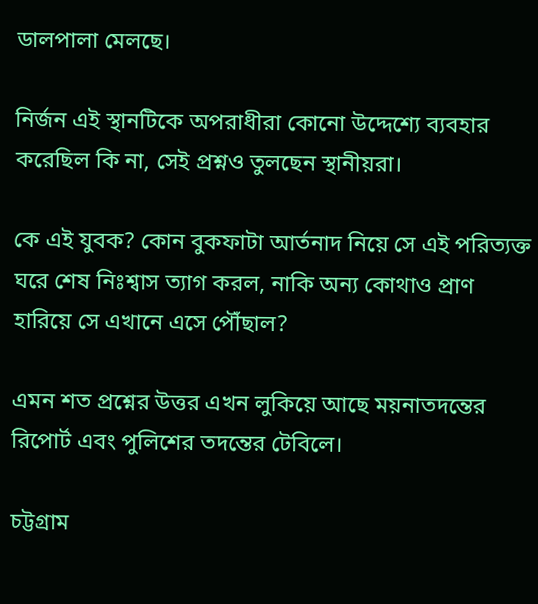ডালপালা মেলছে।

নির্জন এই স্থানটিকে অপরাধীরা কোনো উদ্দেশ্যে ব্যবহার করেছিল কি না, সেই প্রশ্নও তুলছেন স্থানীয়রা।

কে এই যুবক? কোন বুকফাটা আর্তনাদ নিয়ে সে এই পরিত্যক্ত ঘরে শেষ নিঃশ্বাস ত্যাগ করল, নাকি অন্য কোথাও প্রাণ হারিয়ে সে এখানে এসে পৌঁছাল?

এমন শত প্রশ্নের উত্তর এখন লুকিয়ে আছে ময়নাতদন্তের রিপোর্ট এবং পুলিশের তদন্তের টেবিলে।

চট্টগ্রাম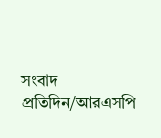সংবাদ প্রতিদিন/আরএসপি